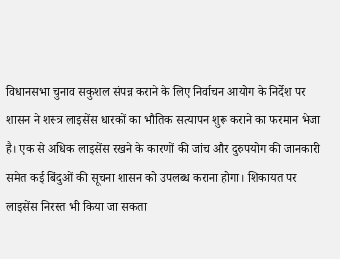विधानसभा चुनाव सकुशल संपन्न कराने के लिए निर्वाचन आयोग के निर्देश पर शासन ने शस्त्र लाइसेंस धारकों का भौतिक सत्यापन शुरू कराने का फरमान भेजा है। एक से अधिक लाइसेंस रखने के कारणों की जांच और दुरुपयोग की जानकारी समेत कई बिंदुओं की सूचना शासन को उपलब्ध कराना होगा। शिकायत पर लाइसेंस निरस्त भी किया जा सकता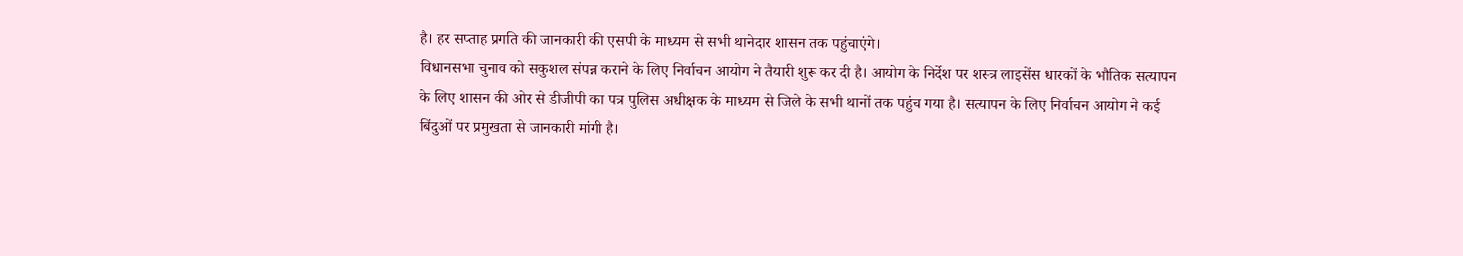है। हर सप्ताह प्रगति की जानकारी की एसपी के माध्यम से सभी थानेदार शासन तक पहुंचाएंगे।
विधानसभा चुनाव को सकुशल संपन्न कराने के लिए निर्वाचन आयोग ने तैयारी शुरू कर दी है। आयोग के निर्देश पर शस्त्र लाइसेंस धारकों के भौतिक सत्यापन के लिए शासन की ओर से डीजीपी का पत्र पुलिस अधीक्षक के माध्यम से जिले के सभी थानों तक पहुंच गया है। सत्यापन के लिए निर्वाचन आयोग ने कई बिंदुओं पर प्रमुखता से जानकारी मांगी है।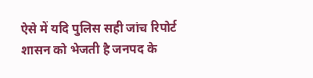ऐसे में यदि पुलिस सही जांच रिपोर्ट शासन को भेजती है जनपद के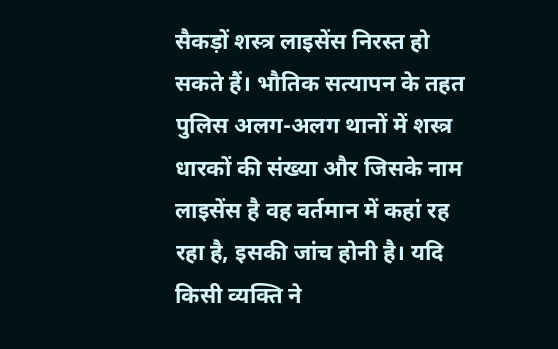सैकड़ों शस्त्र लाइसेंस निरस्त हो सकते हैं। भौतिक सत्यापन के तहत पुलिस अलग-अलग थानों में शस्त्र धारकों की संख्या और जिसके नाम लाइसेंस है वह वर्तमान में कहां रह रहा है, इसकी जांच होनी है। यदि किसी व्यक्ति ने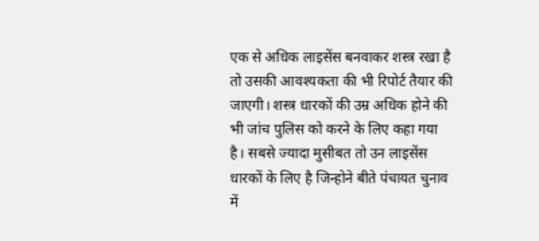एक से अधिक लाइसेंस बनवाकर शस्त्र रखा है तो उसकी आवश्यकता की भी रिपोर्ट तैयार की जाएगी। शस्त्र धारकों की उम्र अधिक होने की भी जांच पुलिस को करने के लिए कहा गया है। सबसे ज्यादा मुसीबत तो उन लाइसेंस धारकों के लिए है जिन्होने बीते पंचायत चुनाव में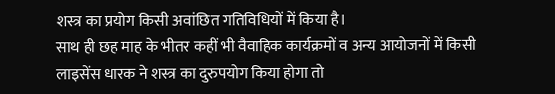शस्त्र का प्रयोग किसी अवांछित गतिविधियों में किया है।
साथ ही छह माह के भीतर कहीं भी वैवाहिक कार्यक्रमों व अन्य आयोजनों में किसी लाइसेंस धारक ने शस्त्र का दुरुपयोग किया होगा तो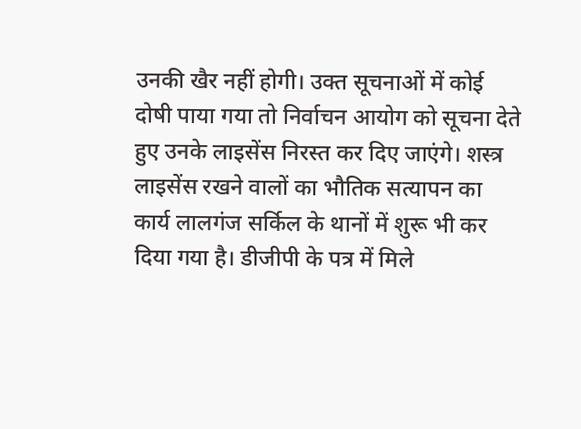उनकी खैर नहीं होगी। उक्त सूचनाओं में कोई दोषी पाया गया तो निर्वाचन आयोग को सूचना देते हुए उनके लाइसेंस निरस्त कर दिए जाएंगे। शस्त्र लाइसेंस रखने वालों का भौतिक सत्यापन का कार्य लालगंज सर्किल के थानों में शुरू भी कर दिया गया है। डीजीपी के पत्र में मिले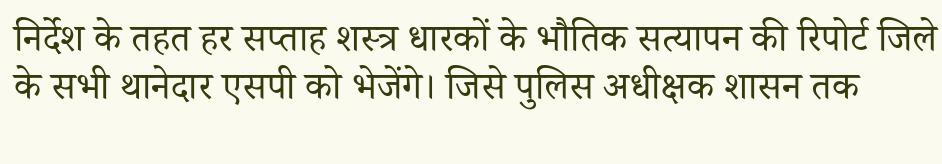निर्देश के तहत हर सप्ताह शस्त्र धारकों के भौतिक सत्यापन की रिपोर्ट जिले के सभी थानेदार एसपी को भेजेंगे। जिसे पुलिस अधीक्षक शासन तक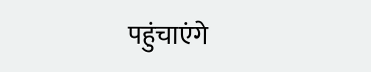पहुंचाएंगे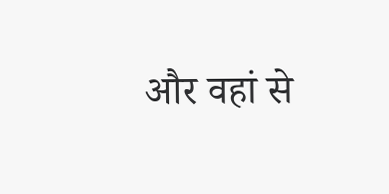और वहां से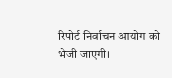रिपोर्ट निर्वाचन आयोग को भेजी जाएगी।